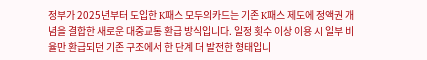정부가 2025년부터 도입한 K패스 모두의카드는 기존 K패스 제도에 정액권 개념을 결합한 새로운 대중교통 환급 방식입니다. 일정 횟수 이상 이용 시 일부 비율만 환급되던 기존 구조에서 한 단계 더 발전한 형태입니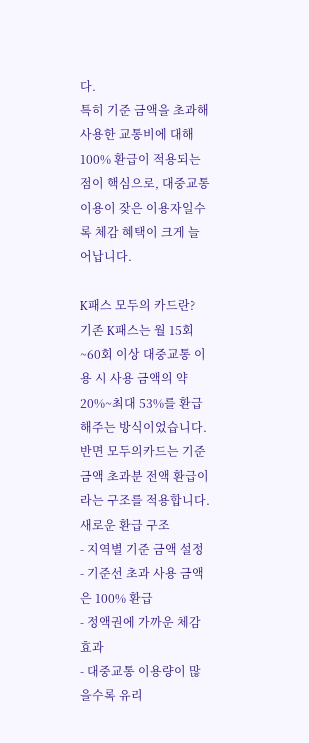다.
특히 기준 금액을 초과해 사용한 교통비에 대해 100% 환급이 적용되는 점이 핵심으로, 대중교통 이용이 잦은 이용자일수록 체감 혜택이 크게 늘어납니다.

K패스 모두의 카드란?
기존 K패스는 월 15회~60회 이상 대중교통 이용 시 사용 금액의 약 20%~최대 53%를 환급해주는 방식이었습니다. 반면 모두의카드는 기준 금액 초과분 전액 환급이라는 구조를 적용합니다.
새로운 환급 구조
- 지역별 기준 금액 설정
- 기준선 초과 사용 금액은 100% 환급
- 정액권에 가까운 체감 효과
- 대중교통 이용량이 많을수록 유리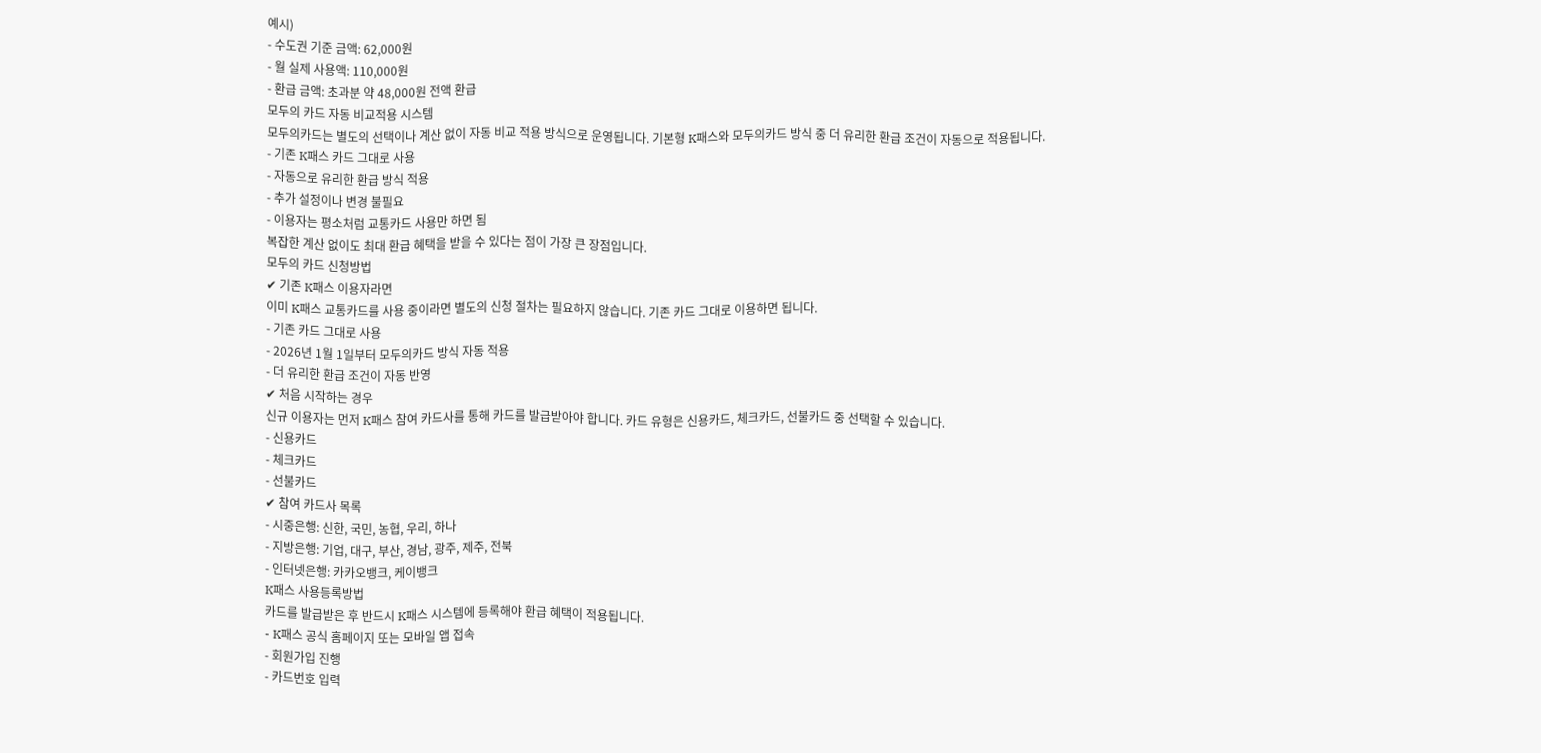예시)
- 수도권 기준 금액: 62,000원
- 월 실제 사용액: 110,000원
- 환급 금액: 초과분 약 48,000원 전액 환급
모두의 카드 자동 비교적용 시스템
모두의카드는 별도의 선택이나 계산 없이 자동 비교 적용 방식으로 운영됩니다. 기본형 K패스와 모두의카드 방식 중 더 유리한 환급 조건이 자동으로 적용됩니다.
- 기존 K패스 카드 그대로 사용
- 자동으로 유리한 환급 방식 적용
- 추가 설정이나 변경 불필요
- 이용자는 평소처럼 교통카드 사용만 하면 됨
복잡한 계산 없이도 최대 환급 혜택을 받을 수 있다는 점이 가장 큰 장점입니다.
모두의 카드 신청방법
✔ 기존 K패스 이용자라면
이미 K패스 교통카드를 사용 중이라면 별도의 신청 절차는 필요하지 않습니다. 기존 카드 그대로 이용하면 됩니다.
- 기존 카드 그대로 사용
- 2026년 1월 1일부터 모두의카드 방식 자동 적용
- 더 유리한 환급 조건이 자동 반영
✔ 처음 시작하는 경우
신규 이용자는 먼저 K패스 참여 카드사를 통해 카드를 발급받아야 합니다. 카드 유형은 신용카드, 체크카드, 선불카드 중 선택할 수 있습니다.
- 신용카드
- 체크카드
- 선불카드
✔ 참여 카드사 목록
- 시중은행: 신한, 국민, 농협, 우리, 하나
- 지방은행: 기업, 대구, 부산, 경남, 광주, 제주, 전북
- 인터넷은행: 카카오뱅크, 케이뱅크
K패스 사용등록방법
카드를 발급받은 후 반드시 K패스 시스템에 등록해야 환급 혜택이 적용됩니다.
- K패스 공식 홈페이지 또는 모바일 앱 접속
- 회원가입 진행
- 카드번호 입력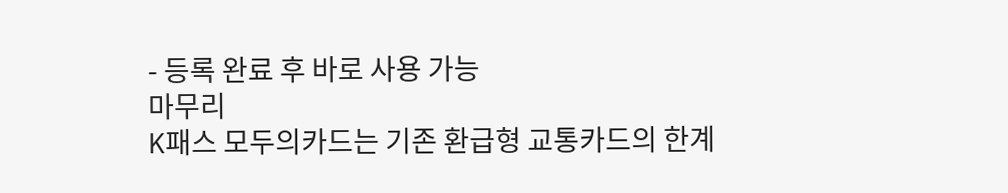- 등록 완료 후 바로 사용 가능
마무리
K패스 모두의카드는 기존 환급형 교통카드의 한계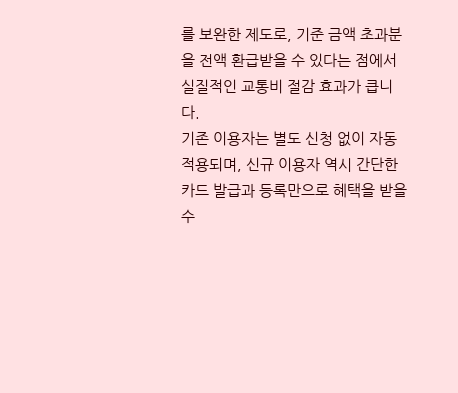를 보완한 제도로, 기준 금액 초과분을 전액 환급받을 수 있다는 점에서 실질적인 교통비 절감 효과가 큽니다.
기존 이용자는 별도 신청 없이 자동 적용되며, 신규 이용자 역시 간단한 카드 발급과 등록만으로 혜택을 받을 수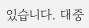있습니다. 대중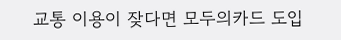교통 이용이 잦다면 모두의카드 도입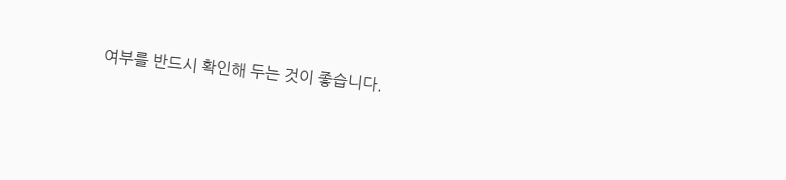여부를 반드시 확인해 두는 것이 좋습니다.